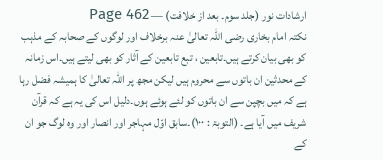ارشادات نور (جلد سوم۔ بعد از خلافت) — Page 462
نکتہ امام بخاری رضی اللہ تعالیٰ عنہ برخلاف اور لوگوں کے صحابہ کے مذہب کو بھی بیان کرتے ہیں۔تابعین ، تبع تابعین کے آثار کو بھی لیتے ہیں۔اس زمانہ کے محدثین ان باتوں سے محروم ہیں لیکن مجھ پر اللہ تعالیٰ کا ہمیشہ فضل رہا ہے کہ میں بچپن سے ان باتوں کو لئے ہوئے ہوں۔دلیل اس کی یہ ہے کہ قرآن شریف میں آیا ہے۔ (التوبۃ : ۱۰۰)۔سابق اوّل مہاجر اور انصار اور وہ لوگ جو ان کے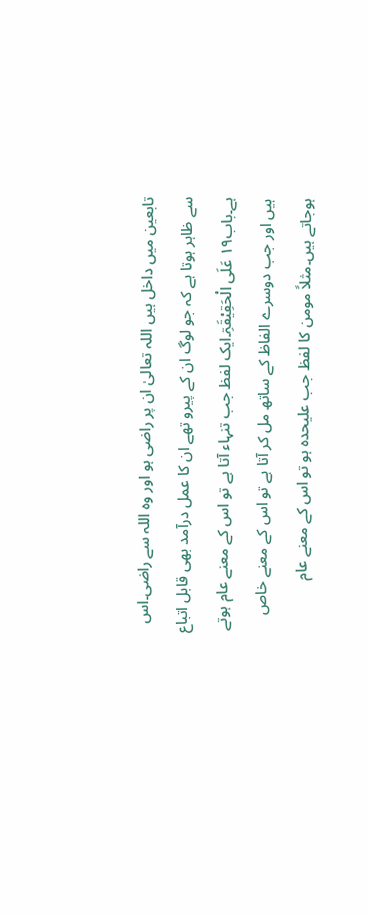تابعین میں داخل ہیں اللہ تعالیٰ ان پر راضی ہو اور وہ اللہ سے راضی۔اس سے ظاہر ہوتا ہے کہ جو لوگ ان کے پیرو تھے ان کا عمل درآمد بھی قابل اتباع ہے۔باب۱۹ عَلَی الْحَقِیْقَۃِ۔ایک لفظ جب تنہاء آتا ہے تو اس کے معنے عام ہوتے ہیں اور جب دوسرے الفاظ کے ساتھ مل کر آتا ہے تو اس کے معنے خاص ہوجاتے ہیں۔مثلاً مومن کا لفظ جب علیحدہ ہو تو اس کے معنے عام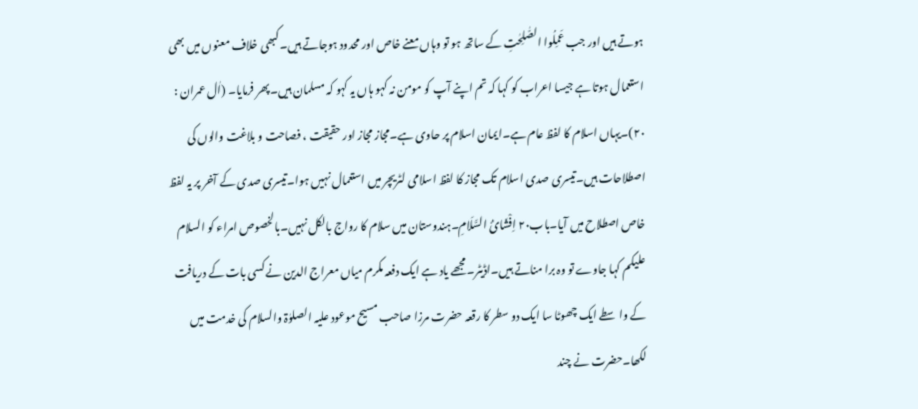ہوتے ہیں اور جب عَمِلُوا الصّٰلِحٰتِ کے ساتھ ہو تو وہاں معنے خاص اور محدود ہوجاتے ہیں۔کبھی خلاف معنوں میں بھی استعمال ہوتا ہے جیسا اعراب کو کہا کہ تم اپنے آپ کو مومن نہ کہو ہاں یہ کہو کہ مسلمان ہیں۔پھر فرمایا۔ (اٰل عمران : ۲۰)۔یہاں اسلام کا لفظ عام ہے۔ایمان اسلام پر حاوی ہے۔مجاز مجاز اور حقیقت ، فصاحت و بلاغت والوں کی اصطلاحات ہیں۔تیسری صدی اسلام تک مجاز کا لفظ اسلامی لٹریچر میں استعمال نہیں ہوا۔تیسری صدی کے آخر پر یہ لفظ خاص اصطلاح میں آیا۔باب۲۰ اِفْشَائُ السَّلَامِ۔ہندوستان میں سلام کا رواج بالکل نہیں۔بالخصوص امراء کو السلام علیکم کہا جاوے تو وہ برا مناتے ہیں۔اڈیٹر۔مجھے یاد ہے ایک دفعہ مکرم میاں معراج الدین نے کسی بات کے دریافت کے واسطے ایک چھوٹا سا ایک دو سطر کا رقعہ حضرت مرزا صاحب مسیح موعود علیہ الصلوٰۃ والسلام کی خدمت میں لکھا۔حضرت نے چند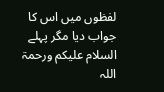لفظوں میں اس کا جواب دیا مگر پہلے السلام علیکم ورحمۃ اللہ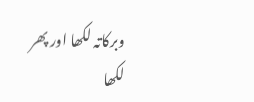وبرکاتہ لکھا اور پھر لکھا